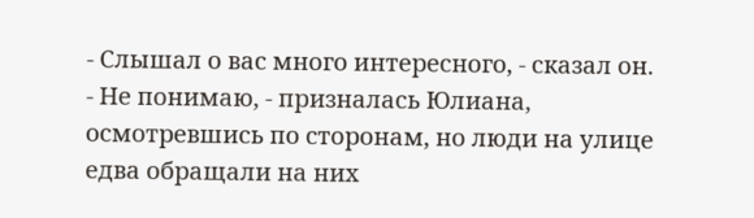- Слышал о вас много интересного, - сказал он.
- Не понимаю, - призналась Юлиана, осмотревшись по сторонам, но люди на улице едва обращали на них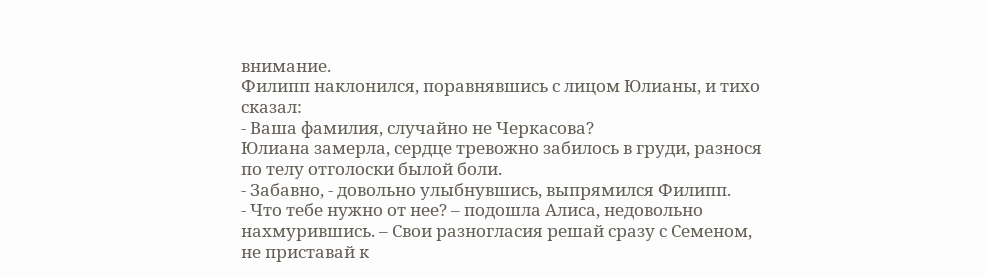внимание.
Филипп наклонился, поравнявшись с лицом Юлианы, и тихо сказал:
- Ваша фамилия, случайно не Черкасова?
Юлиана замерла, сердце тревожно забилось в груди, разнося по телу отголоски былой боли.
- Забавно, - довольно улыбнувшись, выпрямился Филипп.
- Что тебе нужно от нее? – подошла Алиса, недовольно нахмурившись. – Свои разногласия решай сразу с Семеном, не приставай к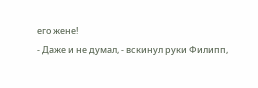его жене!
- Даже и не думал, - вскинул руки Филипп,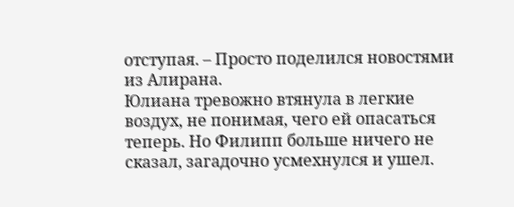отступая. – Просто поделился новостями из Алирана.
Юлиана тревожно втянула в легкие воздух, не понимая, чего ей опасаться теперь. Но Филипп больше ничего не сказал, загадочно усмехнулся и ушел.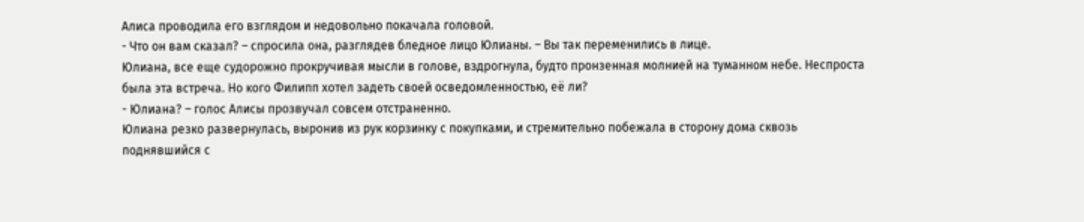Алиса проводила его взглядом и недовольно покачала головой.
- Что он вам сказал? – спросила она, разглядев бледное лицо Юлианы. – Вы так переменились в лице.
Юлиана, все еще судорожно прокручивая мысли в голове, вздрогнула, будто пронзенная молнией на туманном небе. Неспроста была эта встреча. Но кого Филипп хотел задеть своей осведомленностью, её ли?
- Юлиана? – голос Алисы прозвучал совсем отстраненно.
Юлиана резко развернулась, выронив из рук корзинку с покупками, и стремительно побежала в сторону дома сквозь поднявшийся с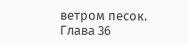ветром песок.
Глава 36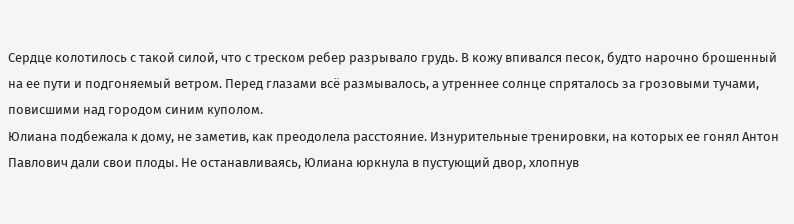Сердце колотилось с такой силой, что с треском ребер разрывало грудь. В кожу впивался песок, будто нарочно брошенный на ее пути и подгоняемый ветром. Перед глазами всё размывалось, а утреннее солнце спряталось за грозовыми тучами, повисшими над городом синим куполом.
Юлиана подбежала к дому, не заметив, как преодолела расстояние. Изнурительные тренировки, на которых ее гонял Антон Павлович дали свои плоды. Не останавливаясь, Юлиана юркнула в пустующий двор, хлопнув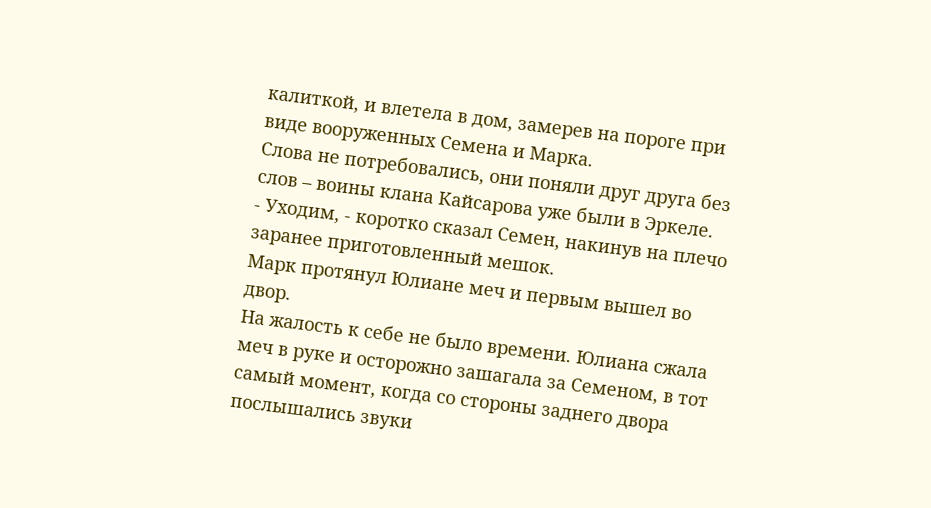калиткой, и влетела в дом, замерев на пороге при виде вооруженных Семена и Марка.
Слова не потребовались, они поняли друг друга без слов – воины клана Кайсарова уже были в Эркеле.
- Уходим, - коротко сказал Семен, накинув на плечо заранее приготовленный мешок.
Марк протянул Юлиане меч и первым вышел во двор.
На жалость к себе не было времени. Юлиана сжала меч в руке и осторожно зашагала за Семеном, в тот самый момент, когда со стороны заднего двора послышались звуки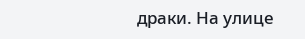драки. На улице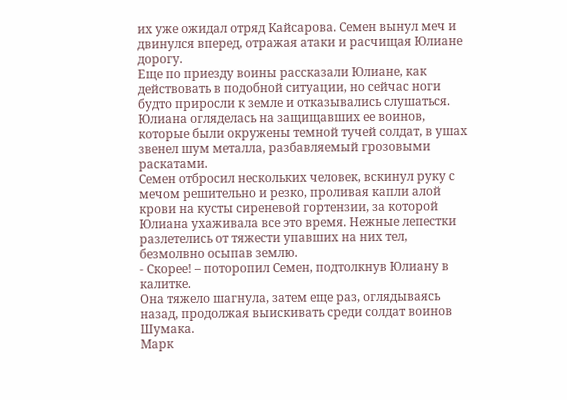их уже ожидал отряд Кайсарова. Семен вынул меч и двинулся вперед, отражая атаки и расчищая Юлиане дорогу.
Еще по приезду воины рассказали Юлиане, как действовать в подобной ситуации, но сейчас ноги будто приросли к земле и отказывались слушаться. Юлиана огляделась на защищавших ее воинов, которые были окружены темной тучей солдат, в ушах звенел шум металла, разбавляемый грозовыми раскатами.
Семен отбросил нескольких человек, вскинул руку с мечом решительно и резко, проливая капли алой крови на кусты сиреневой гортензии, за которой Юлиана ухаживала все это время. Нежные лепестки разлетелись от тяжести упавших на них тел, безмолвно осыпав землю.
- Скорее! – поторопил Семен, подтолкнув Юлиану в калитке.
Она тяжело шагнула, затем еще раз, оглядываясь назад, продолжая выискивать среди солдат воинов Шумака.
Марк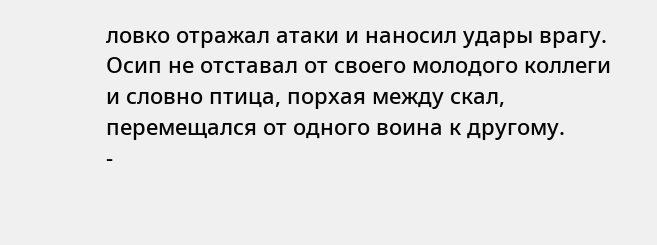ловко отражал атаки и наносил удары врагу. Осип не отставал от своего молодого коллеги и словно птица, порхая между скал, перемещался от одного воина к другому.
-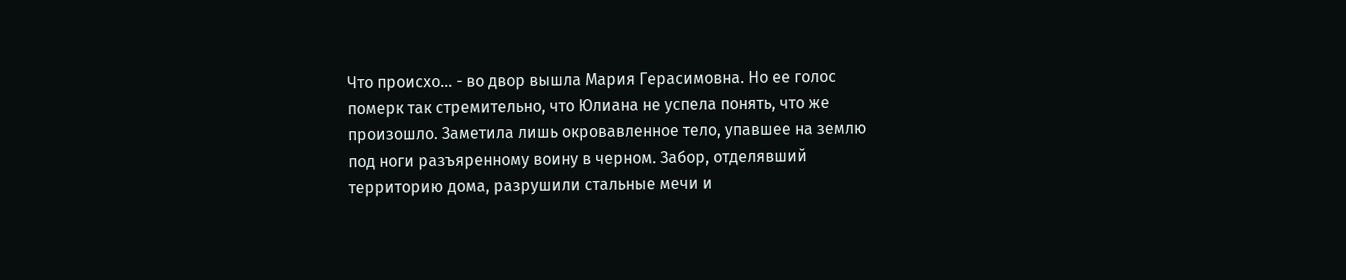Что происхо… - во двор вышла Мария Герасимовна. Но ее голос померк так стремительно, что Юлиана не успела понять, что же произошло. Заметила лишь окровавленное тело, упавшее на землю под ноги разъяренному воину в черном. Забор, отделявший территорию дома, разрушили стальные мечи и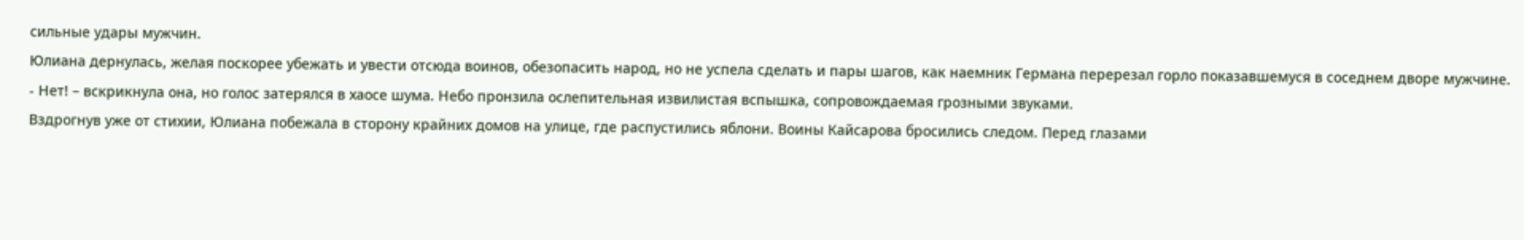сильные удары мужчин.
Юлиана дернулась, желая поскорее убежать и увести отсюда воинов, обезопасить народ, но не успела сделать и пары шагов, как наемник Германа перерезал горло показавшемуся в соседнем дворе мужчине.
- Нет! – вскрикнула она, но голос затерялся в хаосе шума. Небо пронзила ослепительная извилистая вспышка, сопровождаемая грозными звуками.
Вздрогнув уже от стихии, Юлиана побежала в сторону крайних домов на улице, где распустились яблони. Воины Кайсарова бросились следом. Перед глазами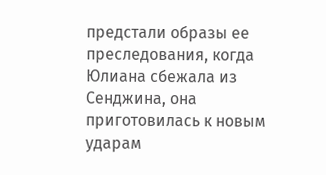предстали образы ее преследования, когда Юлиана сбежала из Сенджина, она приготовилась к новым ударам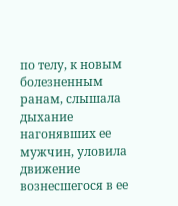по телу, к новым болезненным ранам, слышала дыхание нагонявших ее мужчин, уловила движение вознесшегося в ее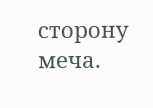сторону меча.